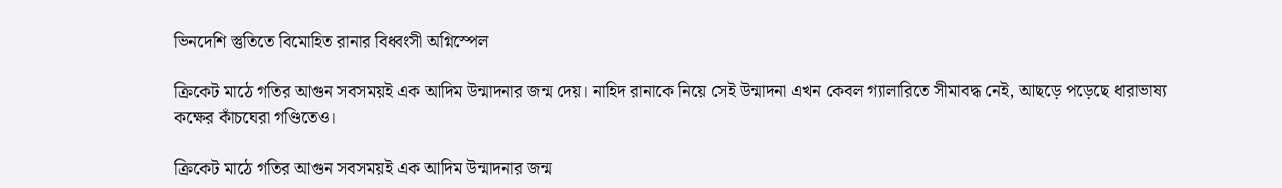ভিনদেশি স্তুতিতে বিমোহিত রানার বিধ্বংসী অগ্নিস্পেল

ক্রিকেট মাঠে গতির আগুন সবসময়ই এক আদিম উন্মাদনার জন্ম দেয়। নাহিদ রানাকে নিয়ে সেই উন্মাদনা এখন কেবল গ্যালারিতে সীমাবদ্ধ নেই, আছড়ে পড়েছে ধারাভাষ্য কক্ষের কাঁচঘেরা গণ্ডিতেও।

ক্রিকেট মাঠে গতির আগুন সবসময়ই এক আদিম উন্মাদনার জন্ম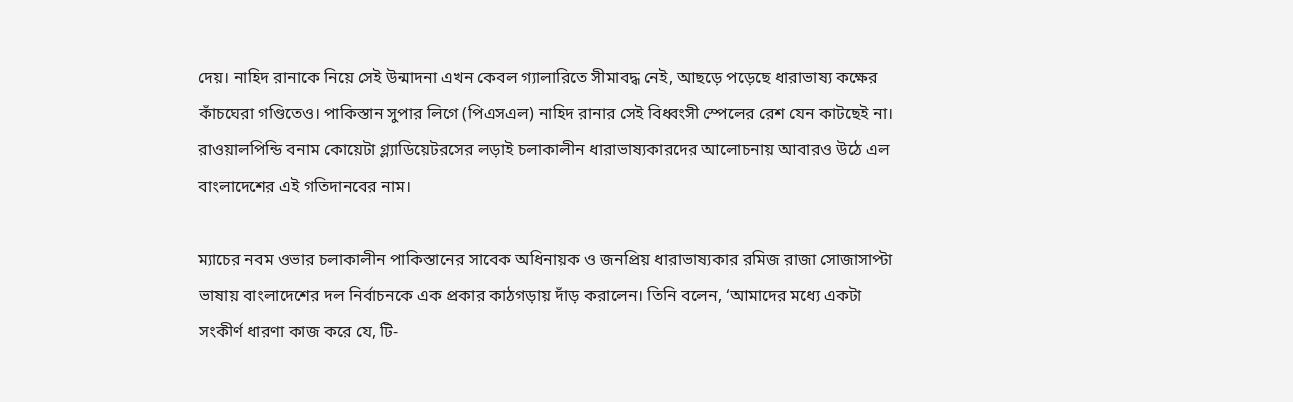দেয়। নাহিদ রানাকে নিয়ে সেই উন্মাদনা এখন কেবল গ্যালারিতে সীমাবদ্ধ নেই, আছড়ে পড়েছে ধারাভাষ্য কক্ষের কাঁচঘেরা গণ্ডিতেও। পাকিস্তান সুপার লিগে (পিএসএল) নাহিদ রানার সেই বিধ্বংসী স্পেলের রেশ যেন কাটছেই না। রাওয়ালপিন্ডি বনাম কোয়েটা গ্ল্যাডিয়েটরসের লড়াই চলাকালীন ধারাভাষ্যকারদের আলোচনায় আবারও উঠে এল বাংলাদেশের এই গতিদানবের নাম।

ম্যাচের নবম ওভার চলাকালীন পাকিস্তানের সাবেক অধিনায়ক ও জনপ্রিয় ধারাভাষ্যকার রমিজ রাজা সোজাসাপ্টা ভাষায় বাংলাদেশের দল নির্বাচনকে এক প্রকার কাঠগড়ায় দাঁড় করালেন। তিনি বলেন, ‘আমাদের মধ্যে একটা সংকীর্ণ ধারণা কাজ করে যে, টি-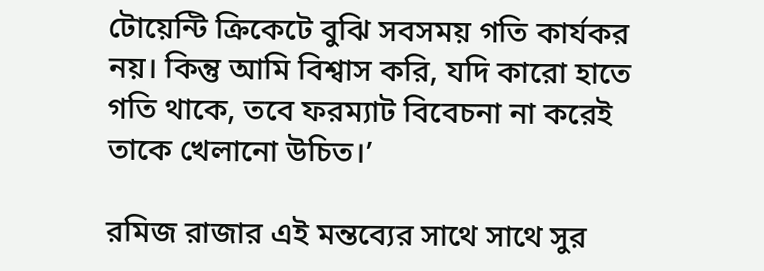টোয়েন্টি ক্রিকেটে বুঝি সবসময় গতি কার্যকর নয়। কিন্তু আমি বিশ্বাস করি, যদি কারো হাতে গতি থাকে, তবে ফরম্যাট বিবেচনা না করেই তাকে খেলানো উচিত।’

রমিজ রাজার এই মন্তব্যের সাথে সাথে সুর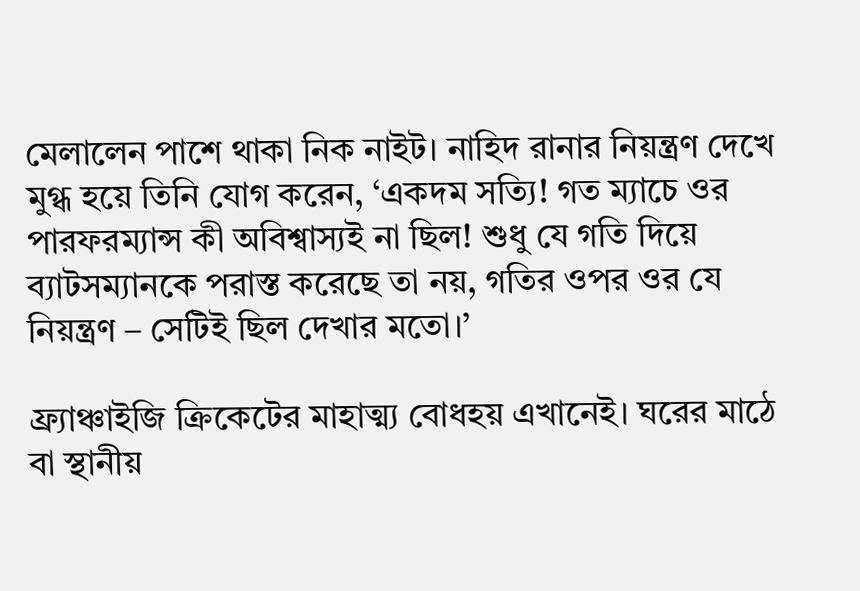মেলালেন পাশে থাকা নিক নাইট। নাহিদ রানার নিয়ন্ত্রণ দেখে মুগ্ধ হয়ে তিনি যোগ করেন, ‘একদম সত্যি! গত ম্যাচে ওর পারফরম্যান্স কী অবিশ্বাস্যই না ছিল! শুধু যে গতি দিয়ে ব্যাটসম্যানকে পরাস্ত করেছে তা নয়, গতির ওপর ওর যে নিয়ন্ত্রণ – সেটিই ছিল দেখার মতো।’

ফ্র্যাঞ্চাইজি ক্রিকেটের মাহাত্ম্য বোধহয় এখানেই। ঘরের মাঠে বা স্থানীয়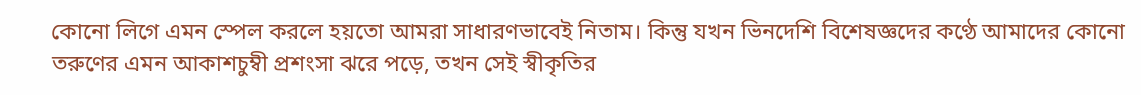কোনো লিগে এমন স্পেল করলে হয়তো আমরা সাধারণভাবেই নিতাম। কিন্তু যখন ভিনদেশি বিশেষজ্ঞদের কণ্ঠে আমাদের কোনো তরুণের এমন আকাশচুম্বী প্রশংসা ঝরে পড়ে, তখন সেই স্বীকৃতির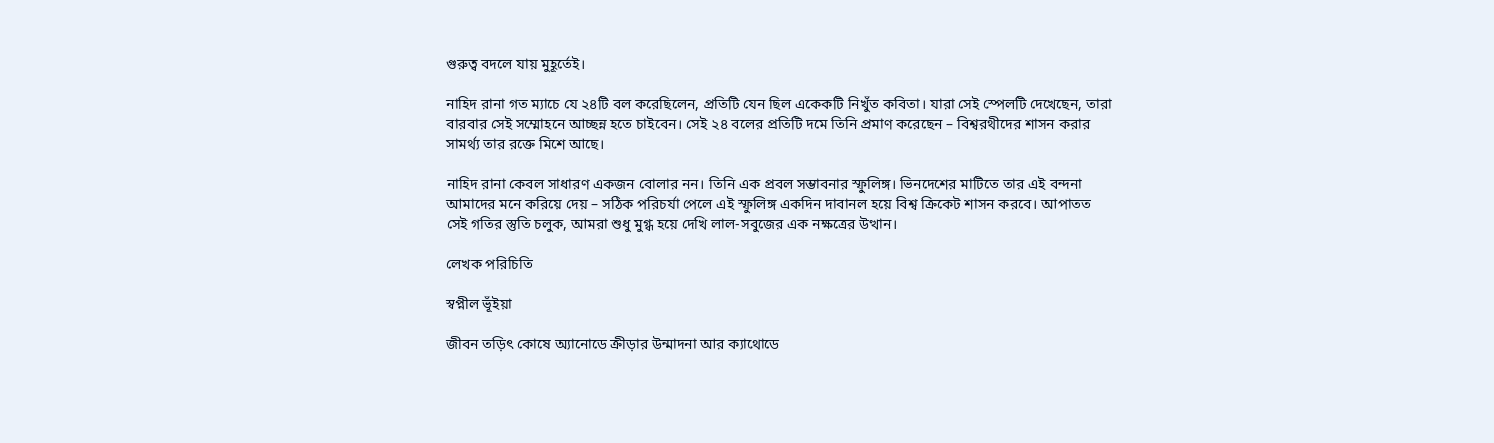গুরুত্ব বদলে যায় মুহূর্তেই।

নাহিদ রানা গত ম্যাচে যে ২৪টি বল করেছিলেন, প্রতিটি যেন ছিল একেকটি নিখুঁত কবিতা। যারা সেই স্পেলটি দেখেছেন, তারা বারবার সেই সম্মোহনে আচ্ছন্ন হতে চাইবেন। সেই ২৪ বলের প্রতিটি দমে তিনি প্রমাণ করেছেন – বিশ্বরথীদের শাসন করার সামর্থ্য তার রক্তে মিশে আছে।

নাহিদ রানা কেবল সাধারণ একজন বোলার নন। তিনি এক প্রবল সম্ভাবনার স্ফুলিঙ্গ। ভিনদেশের মাটিতে তার এই বন্দনা আমাদের মনে করিয়ে দেয় – সঠিক পরিচর্যা পেলে এই স্ফুলিঙ্গ একদিন দাবানল হয়ে বিশ্ব ক্রিকেট শাসন করবে। আপাতত সেই গতির স্তুতি চলুক, আমরা শুধু মুগ্ধ হয়ে দেখি লাল-সবুজের এক নক্ষত্রের উত্থান।

লেখক পরিচিতি

স্বপ্নীল ভূঁইয়া

জীবন তড়িৎ কোষে অ্যানোডে ক্রীড়ার উন্মাদনা আর ক্যাথোডে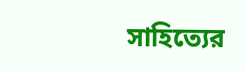সাহিত্যের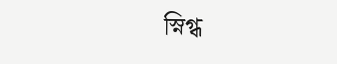স্নিগ্ধ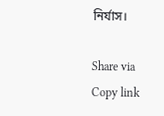নির্যাস।

Share via
Copy link